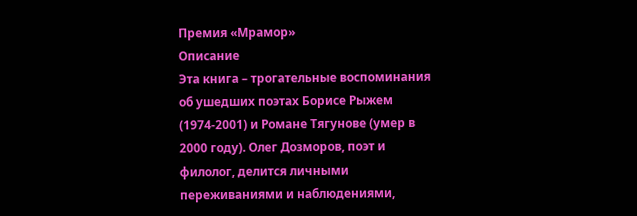Премия «Мрамор»
Описание
Эта книга – трогательные воспоминания об ушедших поэтах Борисе Рыжем (1974-2001) и Романе Тягунове (умер в 2000 году). Олег Дозморов, поэт и филолог, делится личными переживаниями и наблюдениями,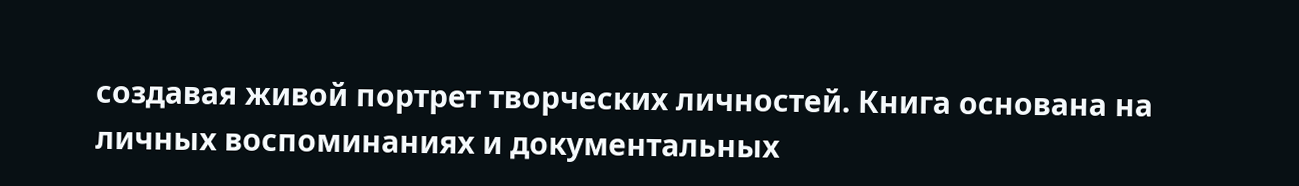создавая живой портрет творческих личностей. Книга основана на личных воспоминаниях и документальных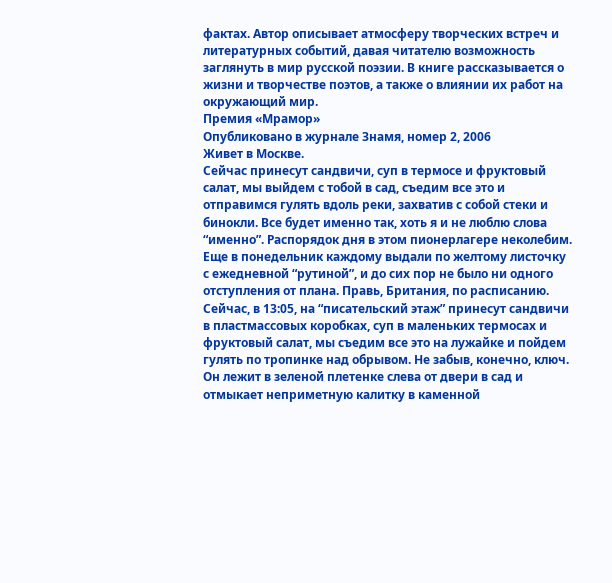фактах. Автор описывает атмосферу творческих встреч и литературных событий, давая читателю возможность заглянуть в мир русской поэзии. В книге рассказывается о жизни и творчестве поэтов, а также о влиянии их работ на окружающий мир.
Премия «Мрамор»
Опубликовано в журнале Знамя, номер 2, 2006
Живет в Москве.
Сейчас принесут сандвичи, суп в термосе и фруктовый салат, мы выйдем с тобой в сад, съедим все это и отправимся гулять вдоль реки, захватив с собой стеки и бинокли. Все будет именно так, хоть я и не люблю слова “именно”. Распорядок дня в этом пионерлагере неколебим. Еще в понедельник каждому выдали по желтому листочку с ежедневной “рутиной”, и до сих пор не было ни одного отступления от плана. Правь, Британия, по расписанию. Сейчас, в 13:05, на “писательский этаж” принесут сандвичи в пластмассовых коробках, суп в маленьких термосах и фруктовый салат, мы съедим все это на лужайке и пойдем гулять по тропинке над обрывом. Не забыв, конечно, ключ. Он лежит в зеленой плетенке слева от двери в сад и отмыкает неприметную калитку в каменной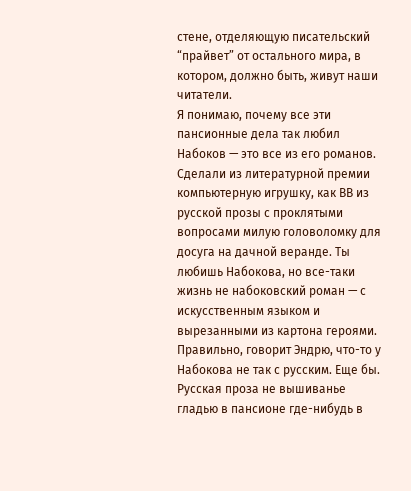стене, отделяющую писательский “прайвет” от остального мира, в котором, должно быть, живут наши читатели.
Я понимаю, почему все эти пансионные дела так любил Набоков — это все из его романов. Сделали из литературной премии компьютерную игрушку, как ВВ из русской прозы с проклятыми вопросами милую головоломку для досуга на дачной веранде. Ты любишь Набокова, но все-таки жизнь не набоковский роман — с искусственным языком и вырезанными из картона героями. Правильно, говорит Эндрю, что-то у Набокова не так с русским. Еще бы. Русская проза не вышиванье гладью в пансионе где-нибудь в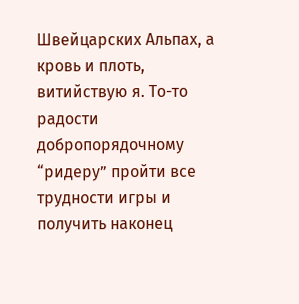Швейцарских Альпах, а кровь и плоть, витийствую я. То-то радости добропорядочному “ридеру” пройти все трудности игры и получить наконец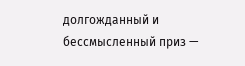долгожданный и бессмысленный приз —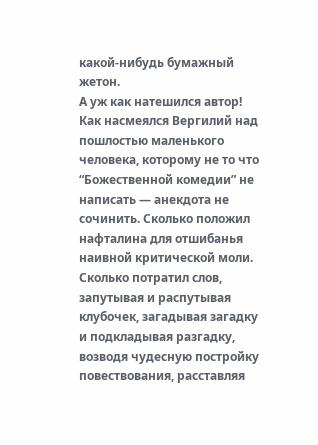какой-нибудь бумажный жетон.
А уж как натешился автор! Как насмеялся Вергилий над пошлостью маленького человека, которому не то что “Божественной комедии” не написать — анекдота не сочинить. Сколько положил нафталина для отшибанья наивной критической моли. Сколько потратил слов, запутывая и распутывая клубочек, загадывая загадку и подкладывая разгадку, возводя чудесную постройку повествования, расставляя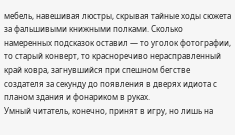мебель, навешивая люстры, скрывая тайные ходы сюжета за фальшивыми книжными полками. Сколько намеренных подсказок оставил — то уголок фотографии, то старый конверт, то красноречиво нерасправленный край ковра, загнувшийся при спешном бегстве создателя за секунду до появления в дверях идиота с планом здания и фонариком в руках.
Умный читатель, конечно, принят в игру, но лишь на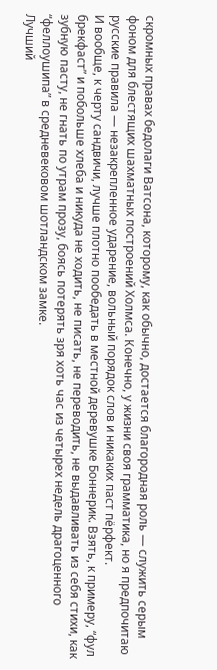скромных правах бедолаги Ватсона, которому, как обычно, достается благородная роль — служить серым фоном для блестящих шахматных построений Холмса. Конечно, у жизни своя грамматика, но я предпочитаю русские правила — незакрепленное ударение, вольный порядок слов и никаких паст пёрфект.
И вообще, к черту сандвичи, лучше плотно пообедать в местной деревушке Боннерик. Взять, к примеру, “фул брекфаст” и побольше хлеба и никуда не ходить, не писать, не переводить, не выдавливать из себя стихи, как зубную пасту, не гнать по утрам прозу, боясь потерять зря хоть час из четырех недель драгоценного “феллоушипа” в средневековом шотландском замке.
Лучший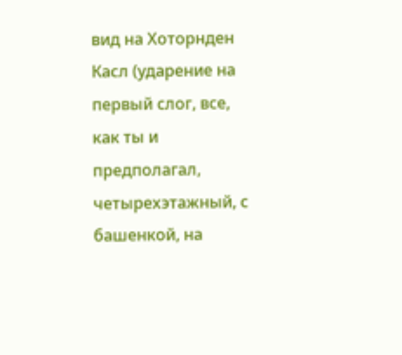вид на Хоторнден Касл (ударение на первый слог, все, как ты и предполагал, четырехэтажный, с башенкой, на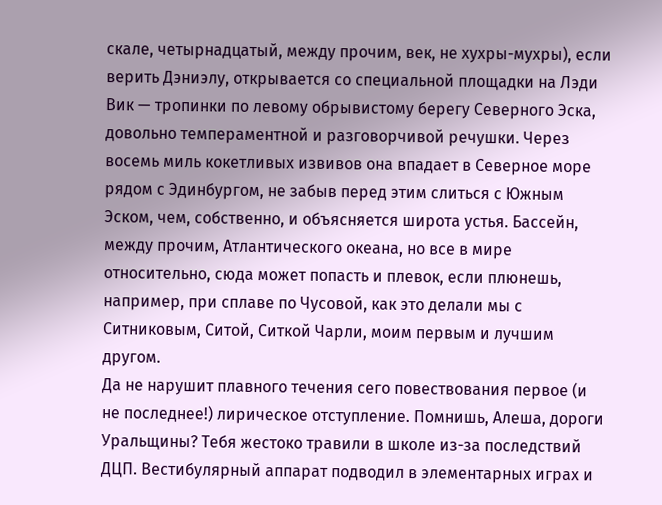скале, четырнадцатый, между прочим, век, не хухры-мухры), если верить Дэниэлу, открывается со специальной площадки на Лэди Вик — тропинки по левому обрывистому берегу Северного Эска, довольно темпераментной и разговорчивой речушки. Через восемь миль кокетливых извивов она впадает в Северное море рядом с Эдинбургом, не забыв перед этим слиться с Южным Эском, чем, собственно, и объясняется широта устья. Бассейн, между прочим, Атлантического океана, но все в мире относительно, сюда может попасть и плевок, если плюнешь, например, при сплаве по Чусовой, как это делали мы с Ситниковым, Ситой, Ситкой Чарли, моим первым и лучшим другом.
Да не нарушит плавного течения сего повествования первое (и не последнее!) лирическое отступление. Помнишь, Алеша, дороги Уральщины? Тебя жестоко травили в школе из-за последствий ДЦП. Вестибулярный аппарат подводил в элементарных играх и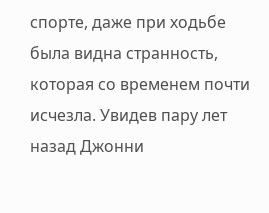спорте, даже при ходьбе была видна странность, которая со временем почти исчезла. Увидев пару лет назад Джонни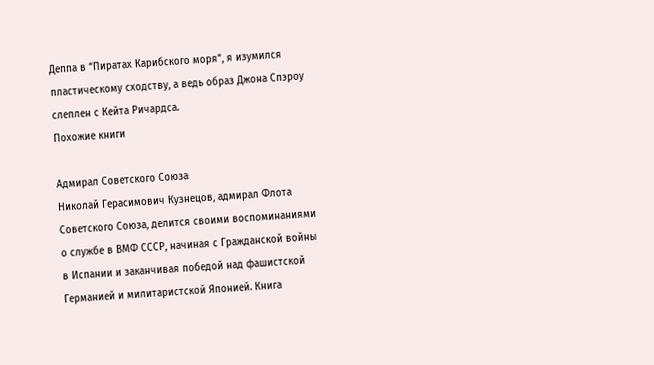Деппа в “Пиратах Карибского моря”, я изумился пластическому сходству, а ведь образ Джона Спэроу слеплен с Кейта Ричардса.
Похожие книги

Адмирал Советского Союза
Николай Герасимович Кузнецов, адмирал Флота Советского Союза, делится своими воспоминаниями о службе в ВМФ СССР, начиная с Гражданской войны в Испании и заканчивая победой над фашистской Германией и милитаристской Японией. Книга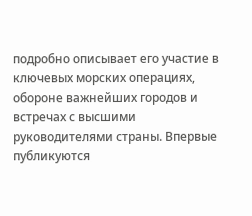подробно описывает его участие в ключевых морских операциях, обороне важнейших городов и встречах с высшими руководителями страны. Впервые публикуются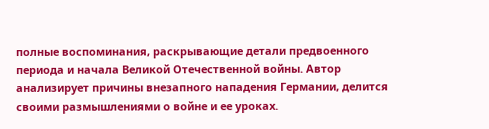полные воспоминания, раскрывающие детали предвоенного периода и начала Великой Отечественной войны. Автор анализирует причины внезапного нападения Германии, делится своими размышлениями о войне и ее уроках.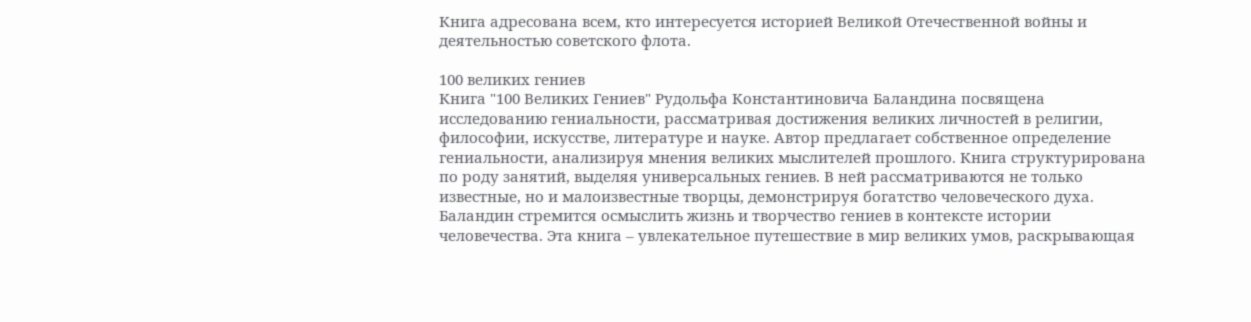Книга адресована всем, кто интересуется историей Великой Отечественной войны и деятельностью советского флота.

100 великих гениев
Книга "100 Великих Гениев" Рудольфа Константиновича Баландина посвящена исследованию гениальности, рассматривая достижения великих личностей в религии, философии, искусстве, литературе и науке. Автор предлагает собственное определение гениальности, анализируя мнения великих мыслителей прошлого. Книга структурирована по роду занятий, выделяя универсальных гениев. В ней рассматриваются не только известные, но и малоизвестные творцы, демонстрируя богатство человеческого духа. Баландин стремится осмыслить жизнь и творчество гениев в контексте истории человечества. Эта книга – увлекательное путешествие в мир великих умов, раскрывающая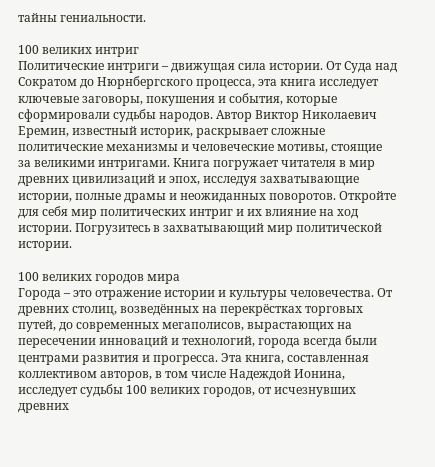тайны гениальности.

100 великих интриг
Политические интриги – движущая сила истории. От Суда над Сократом до Нюрнбергского процесса, эта книга исследует ключевые заговоры, покушения и события, которые сформировали судьбы народов. Автор Виктор Николаевич Еремин, известный историк, раскрывает сложные политические механизмы и человеческие мотивы, стоящие за великими интригами. Книга погружает читателя в мир древних цивилизаций и эпох, исследуя захватывающие истории, полные драмы и неожиданных поворотов. Откройте для себя мир политических интриг и их влияние на ход истории. Погрузитесь в захватывающий мир политической истории.

100 великих городов мира
Города – это отражение истории и культуры человечества. От древних столиц, возведённых на перекрёстках торговых путей, до современных мегаполисов, вырастающих на пересечении инноваций и технологий, города всегда были центрами развития и прогресса. Эта книга, составленная коллективом авторов, в том числе Надеждой Ионина, исследует судьбы 100 великих городов, от исчезнувших древних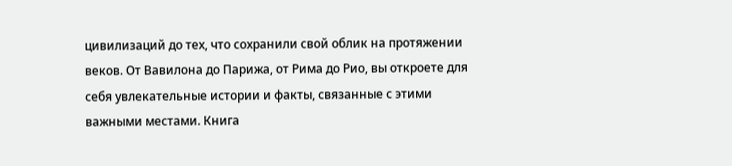цивилизаций до тех, что сохранили свой облик на протяжении веков. От Вавилона до Парижа, от Рима до Рио, вы откроете для себя увлекательные истории и факты, связанные с этими важными местами. Книга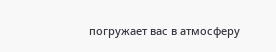погружает вас в атмосферу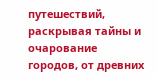путешествий, раскрывая тайны и очарование городов, от древних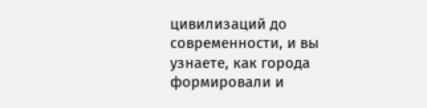цивилизаций до современности, и вы узнаете, как города формировали и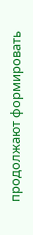продолжают формировать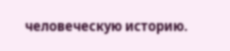человеческую историю.